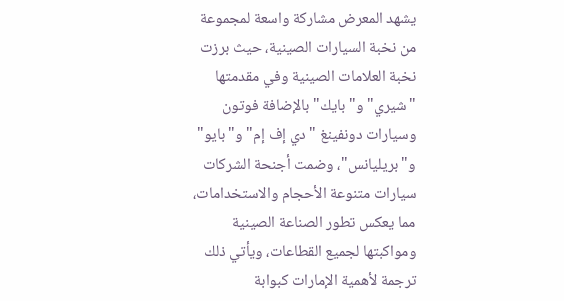يشهد المعرض مشاركة واسعة لمجموعة من نخبة السيارات الصينية، حيث برزت نخبة العلامات الصينية وفي مقدمتها "شيري" و"بايك" بالإضافة فوتون وسيارات دونفينغ "دي إف إم" و"بايو" و"بريليانس"، وضمت أجنحة الشركات سيارات متنوعة الأحجام والاستخدامات، مما يعكس تطور الصناعة الصينية ومواكبتها لجميع القطاعات، ويأتي ذلك ترجمة لأهمية الإمارات كبوابة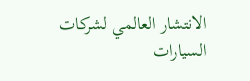الانتشار العالمي لشركات السيارات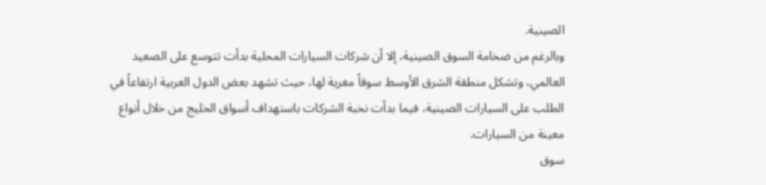الصينية.
وبالرغم من ضخامة السوق الصينية، إلا أن شركات السيارات المحلية بدأت تتوسع على الصعيد العالمي، وتشكل منطقة الشرق الأوسط سوقاً مغرية لها، حيث تشهد بعض الدول العربية ارتفاعاً في الطلب على السيارات الصينية، فيما بدأت نخبة الشركات باستهداف أسواق الخليج من خلال أنواع معينة من السيارات.
سوق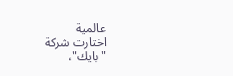عالمية
اختارت شركة "بايك"،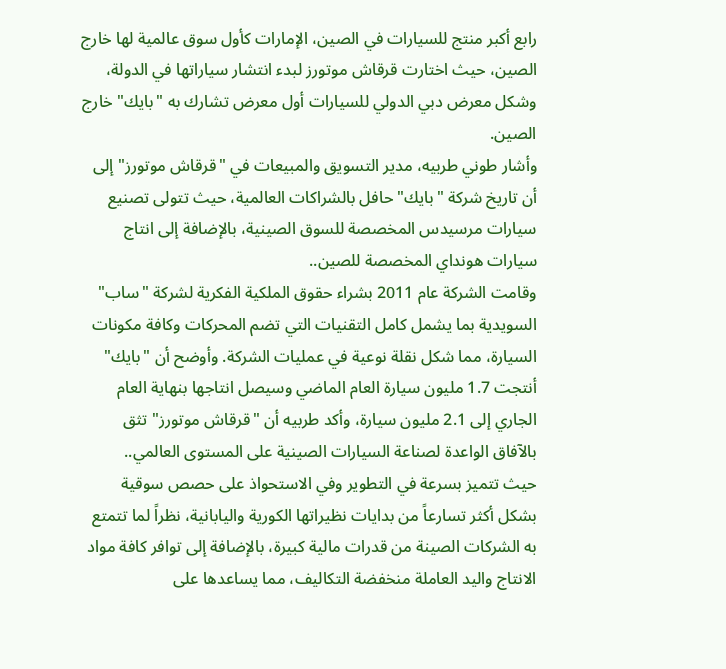رابع أكبر منتج للسيارات في الصين، الإمارات كأول سوق عالمية لها خارج الصين، حيث اختارت قرقاش موتورز لبدء انتشار سياراتها في الدولة، وشكل معرض دبي الدولي للسيارات أول معرض تشارك به "بايك" خارج الصين.
وأشار طوني طربيه، مدير التسويق والمبيعات في "قرقاش موتورز" إلى أن تاريخ شركة "بايك" حافل بالشراكات العالمية، حيث تتولى تصنيع سيارات مرسيدس المخصصة للسوق الصينية، بالإضافة إلى انتاج سيارات هونداي المخصصة للصين..
وقامت الشركة عام 2011 بشراء حقوق الملكية الفكرية لشركة "ساب" السويدية بما يشمل كامل التقنيات التي تضم المحركات وكافة مكونات السيارة، مما شكل نقلة نوعية في عمليات الشركة. وأوضح أن "بايك" أنتجت 1.7 مليون سيارة العام الماضي وسيصل انتاجها بنهاية العام الجاري إلى 2.1 مليون سيارة، وأكد طربيه أن "قرقاش موتورز" تثق بالآفاق الواعدة لصناعة السيارات الصينية على المستوى العالمي..
حيث تتميز بسرعة في التطوير وفي الاستحواذ على حصص سوقية بشكل أكثر تسارعاً من بدايات نظيراتها الكورية واليابانية، نظراً لما تتمتع به الشركات الصينة من قدرات مالية كبيرة، بالإضافة إلى توافر كافة مواد الانتاج واليد العاملة منخفضة التكاليف، مما يساعدها على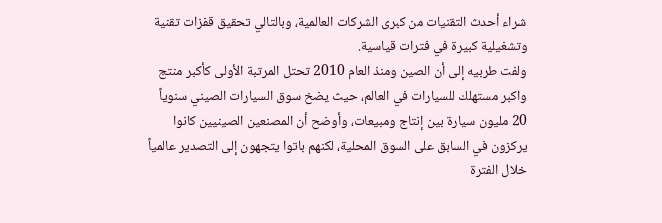شراء أحدث التقنيات من كبرى الشركات العالمية، وبالتالي تحقيق قفزات تقنية وتشغيلية كبيرة في فترات قياسية.
ولفت طربيه إلى أن الصين ومنذ العام 2010 تحتل المرتبة الأولى كأكبر منتج واكبر مستهلك للسيارات في العالم، حيث يضخ سوق السيارات الصيني سنوياً 20 مليون سيارة بين إنتاج ومبيعات، وأوضح أن المصنعين الصينيين كانوا يركزون في السابق على السوق المحلية، لكنهم باتوا يتجهون إلى التصدير عالمياً خلال الفترة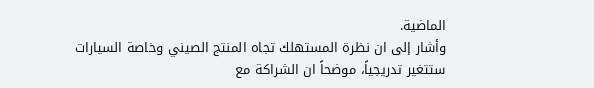الماضية.
وأشار إلى ان نظرة المستهلك تجاه المنتج الصيني وخاصة السيارات ستتغير تدريجياً، موضحاً ان الشراكة مع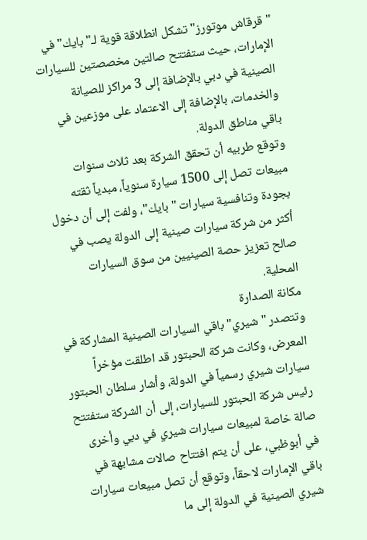"قرقاش موتورز" تشكل انطلاقة قوية لـ"بايك" في الإمارات، حيث ستفتتح صالتين مخصصتين للسيارات الصينية في دبي بالإضافة إلى 3 مراكز للصيانة والخدمات، بالإضافة إلى الاعتماد على موزعين في باقي مناطق الدولة.
وتوقع طربيه أن تحقق الشركة بعد ثلاث سنوات مبيعات تصل إلى 1500 سيارة سنوياً، مبدياً ثقته بجودة وتنافسية سيارات "بايك"، ولفت إلى أن دخول أكثر من شركة سيارات صينية إلى الدولة يصب في صالح تعزيز حصة الصينيين من سوق السيارات المحلية.
مكانة الصدارة
وتتصدر "شيري" باقي السيارات الصينية المشاركة في المعرض، وكانت شركة الحبتور قد اطلقت مؤخراً سيارات شيري رسمياً في الدولة، وأشار سلطان الحبتور رئيس شركة الحبتور للسيارات، إلى أن الشركة ستفتتح صالة خاصة لمبيعات سيارات شيري في دبي وأخرى في أبوظبي، على أن يتم افتتاح صالات مشابهة في باقي الإمارات لاحقاً، وتوقع أن تصل مبيعات سيارات شيري الصينية في الدولة إلى ما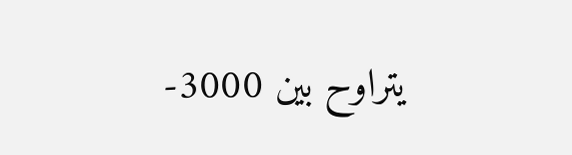يتراوح بين 3000-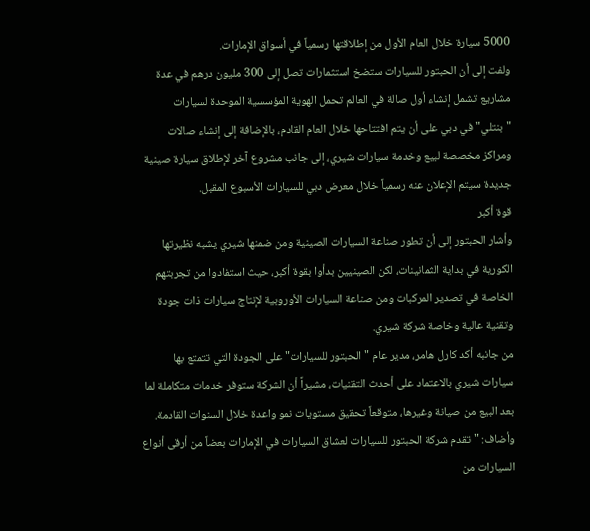5000 سيارة خلال العام الأول من إطلاقتها رسمياً في أسواق الإمارات.
ولفت إلى أن الحبتور للسيارات ستضخ استثمارات تصل إلى 300 مليون درهم في عدة مشاريع تشمل إنشاء أول صالة في العالم تحمل الهوية المؤسسية الموحدة لسيارات "بنتلي" في دبي على أن يتم افتتاحها خلال العام القادم، بالإضافة إلى إنشاء صالات ومراكز مخصصة لبيع وخدمة سيارات شيري، إلى جانب مشروع آخر لإطلاق سيارة صينية جديدة سيتم الإعلان عنه رسمياً خلال معرض دبي للسيارات الأسبوع المقبل.
قوة أكبر
وأشار الحبتور إلى أن تطور صناعة السيارات الصينية ومن ضمنها شيري يشبه نظيرتها الكورية في بداية الثمانينات، لكن الصينيين بدأوا بقوة أكبر، حيث استفادوا من تجربتهم الخاصة في تصدير المركبات ومن صناعة السيارات الأوروبية لإنتاج سيارات ذات جودة وتقنية عالية وخاصة شركة شيري.
من جانبه أكد كارل هامر، مدير عام "الحبتور للسيارات" على الجودة التي تتمتع بها سيارات شيري بالاعتماد على أحدث التقنيات، مشيراً أن الشركة ستوفر خدمات متكاملة لما بعد البيع من صيانة وغيرها، متوقعاً تحقيق مستويات نمو واعدة خلال السنوات القادمة.
وأضاف: "تقدم شركة الحبتور للسيارات لعشاق السيارات في الإمارات بعضاً من أرقى أنواع السيارات من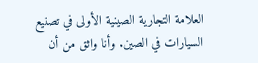العلامة التجارية الصينية الأولى في تصنيع السيارات في الصين. وأنا واثق من أن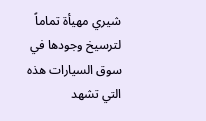شيري مهيأة تماماً لترسيخ وجودها في سوق السيارات هذه التي تشهد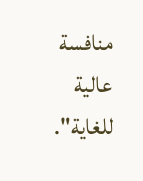منافسة عالية للغاية".